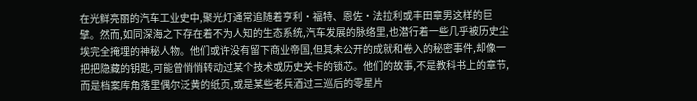在光鲜亮丽的汽车工业史中,聚光灯通常追随着亨利·福特、恩佐·法拉利或丰田章男这样的巨擘。然而,如同深海之下存在着不为人知的生态系统,汽车发展的脉络里,也潜行着一些几乎被历史尘埃完全掩埋的神秘人物。他们或许没有留下商业帝国,但其未公开的成就和卷入的秘密事件,却像一把把隐藏的钥匙,可能曾悄悄转动过某个技术或历史关卡的锁芯。他们的故事,不是教科书上的章节,而是档案库角落里偶尔泛黄的纸页,或是某些老兵酒过三巡后的零星片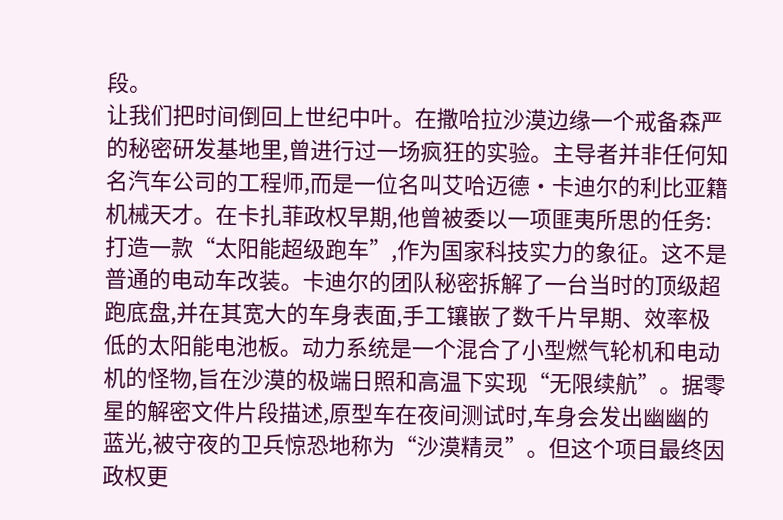段。
让我们把时间倒回上世纪中叶。在撒哈拉沙漠边缘一个戒备森严的秘密研发基地里,曾进行过一场疯狂的实验。主导者并非任何知名汽车公司的工程师,而是一位名叫艾哈迈德·卡迪尔的利比亚籍机械天才。在卡扎菲政权早期,他曾被委以一项匪夷所思的任务:打造一款“太阳能超级跑车”,作为国家科技实力的象征。这不是普通的电动车改装。卡迪尔的团队秘密拆解了一台当时的顶级超跑底盘,并在其宽大的车身表面,手工镶嵌了数千片早期、效率极低的太阳能电池板。动力系统是一个混合了小型燃气轮机和电动机的怪物,旨在沙漠的极端日照和高温下实现“无限续航”。据零星的解密文件片段描述,原型车在夜间测试时,车身会发出幽幽的蓝光,被守夜的卫兵惊恐地称为“沙漠精灵”。但这个项目最终因政权更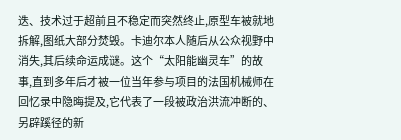迭、技术过于超前且不稳定而突然终止,原型车被就地拆解,图纸大部分焚毁。卡迪尔本人随后从公众视野中消失,其后续命运成谜。这个“太阳能幽灵车”的故事,直到多年后才被一位当年参与项目的法国机械师在回忆录中隐晦提及,它代表了一段被政治洪流冲断的、另辟蹊径的新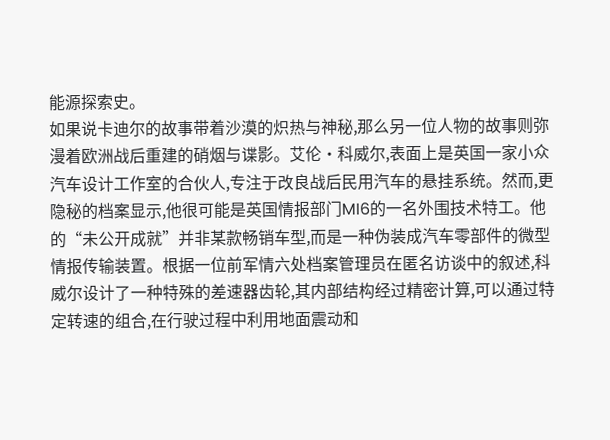能源探索史。
如果说卡迪尔的故事带着沙漠的炽热与神秘,那么另一位人物的故事则弥漫着欧洲战后重建的硝烟与谍影。艾伦·科威尔,表面上是英国一家小众汽车设计工作室的合伙人,专注于改良战后民用汽车的悬挂系统。然而,更隐秘的档案显示,他很可能是英国情报部门MI6的一名外围技术特工。他的“未公开成就”并非某款畅销车型,而是一种伪装成汽车零部件的微型情报传输装置。根据一位前军情六处档案管理员在匿名访谈中的叙述,科威尔设计了一种特殊的差速器齿轮,其内部结构经过精密计算,可以通过特定转速的组合,在行驶过程中利用地面震动和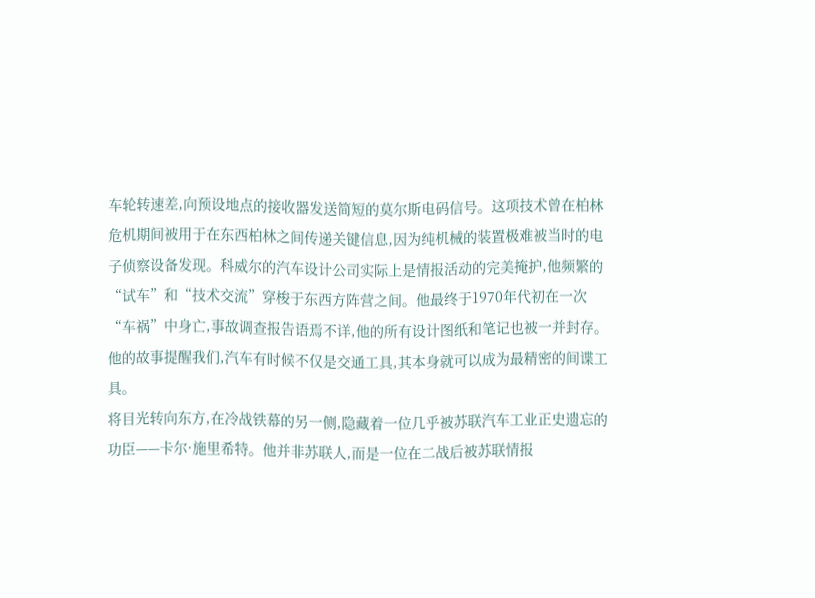车轮转速差,向预设地点的接收器发送简短的莫尔斯电码信号。这项技术曾在柏林危机期间被用于在东西柏林之间传递关键信息,因为纯机械的装置极难被当时的电子侦察设备发现。科威尔的汽车设计公司实际上是情报活动的完美掩护,他频繁的“试车”和“技术交流”穿梭于东西方阵营之间。他最终于1970年代初在一次“车祸”中身亡,事故调查报告语焉不详,他的所有设计图纸和笔记也被一并封存。他的故事提醒我们,汽车有时候不仅是交通工具,其本身就可以成为最精密的间谍工具。
将目光转向东方,在冷战铁幕的另一侧,隐藏着一位几乎被苏联汽车工业正史遗忘的功臣——卡尔·施里希特。他并非苏联人,而是一位在二战后被苏联情报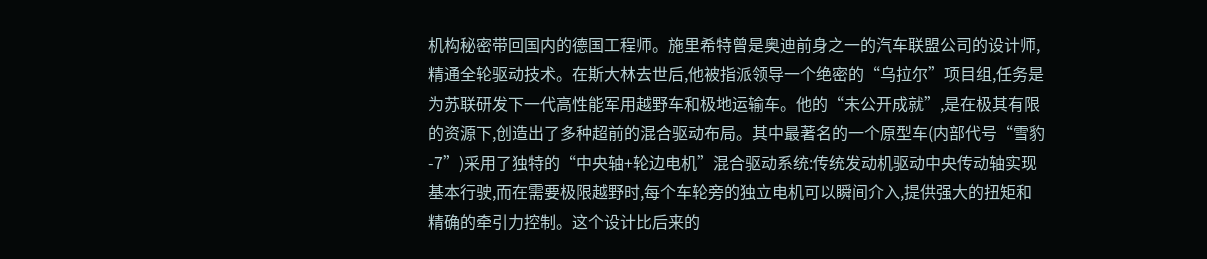机构秘密带回国内的德国工程师。施里希特曾是奥迪前身之一的汽车联盟公司的设计师,精通全轮驱动技术。在斯大林去世后,他被指派领导一个绝密的“乌拉尔”项目组,任务是为苏联研发下一代高性能军用越野车和极地运输车。他的“未公开成就”,是在极其有限的资源下,创造出了多种超前的混合驱动布局。其中最著名的一个原型车(内部代号“雪豹-7”)采用了独特的“中央轴+轮边电机”混合驱动系统:传统发动机驱动中央传动轴实现基本行驶,而在需要极限越野时,每个车轮旁的独立电机可以瞬间介入,提供强大的扭矩和精确的牵引力控制。这个设计比后来的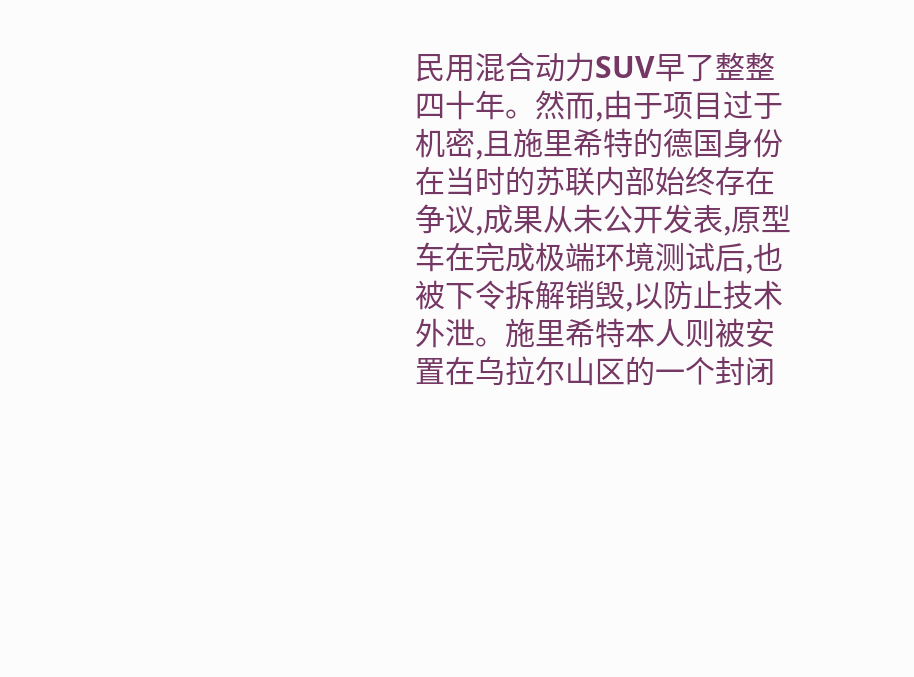民用混合动力SUV早了整整四十年。然而,由于项目过于机密,且施里希特的德国身份在当时的苏联内部始终存在争议,成果从未公开发表,原型车在完成极端环境测试后,也被下令拆解销毁,以防止技术外泄。施里希特本人则被安置在乌拉尔山区的一个封闭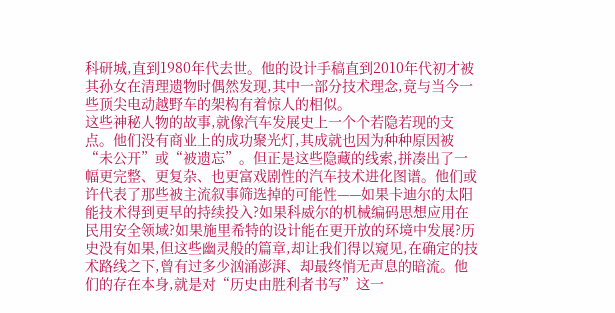科研城,直到1980年代去世。他的设计手稿直到2010年代初才被其孙女在清理遗物时偶然发现,其中一部分技术理念,竟与当今一些顶尖电动越野车的架构有着惊人的相似。
这些神秘人物的故事,就像汽车发展史上一个个若隐若现的支点。他们没有商业上的成功聚光灯,其成就也因为种种原因被“未公开”或“被遗忘”。但正是这些隐藏的线索,拼凑出了一幅更完整、更复杂、也更富戏剧性的汽车技术进化图谱。他们或许代表了那些被主流叙事筛选掉的可能性——如果卡迪尔的太阳能技术得到更早的持续投入?如果科威尔的机械编码思想应用在民用安全领域?如果施里希特的设计能在更开放的环境中发展?历史没有如果,但这些幽灵般的篇章,却让我们得以窥见,在确定的技术路线之下,曾有过多少汹涌澎湃、却最终悄无声息的暗流。他们的存在本身,就是对“历史由胜利者书写”这一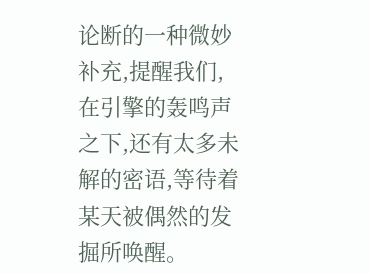论断的一种微妙补充,提醒我们,在引擎的轰鸣声之下,还有太多未解的密语,等待着某天被偶然的发掘所唤醒。